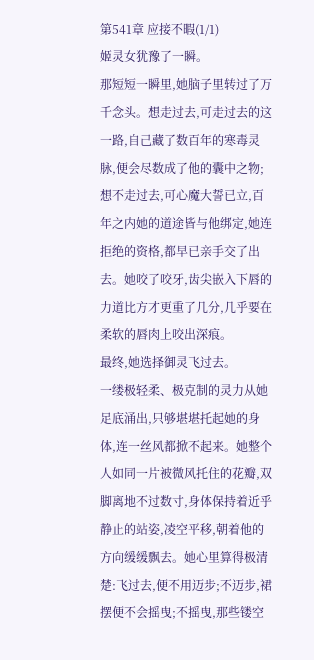第541章 应接不暇(1/1)
姬灵女犹豫了一瞬。
那短短一瞬里,她脑子里转过了万千念头。想走过去,可走过去的这一路,自己藏了数百年的寒毒灵脉,便会尽数成了他的囊中之物;想不走过去,可心魔大誓已立,百年之内她的道途皆与他绑定,她连拒绝的资格,都早已亲手交了出去。她咬了咬牙,齿尖嵌入下唇的力道比方才更重了几分,几乎要在柔软的唇肉上咬出深痕。
最终,她选择御灵飞过去。
一缕极轻柔、极克制的灵力从她足底涌出,只够堪堪托起她的身体,连一丝风都掀不起来。她整个人如同一片被微风托住的花瓣,双脚离地不过数寸,身体保持着近乎静止的站姿,凌空平移,朝着他的方向缓缓飘去。她心里算得极清楚:飞过去,便不用迈步;不迈步,裙摆便不会摇曳;不摇曳,那些镂空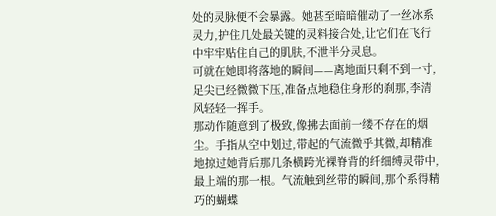处的灵脉便不会暴露。她甚至暗暗催动了一丝冰系灵力,护住几处最关键的灵料接合处,让它们在飞行中牢牢贴住自己的肌肤,不泄半分灵息。
可就在她即将落地的瞬间——离地面只剩不到一寸,足尖已经微微下压,准备点地稳住身形的刹那,李清风轻轻一挥手。
那动作随意到了极致,像拂去面前一缕不存在的烟尘。手指从空中划过,带起的气流微乎其微,却精准地掠过她背后那几条横跨光裸脊背的纤细缚灵带中,最上端的那一根。气流触到丝带的瞬间,那个系得精巧的蝴蝶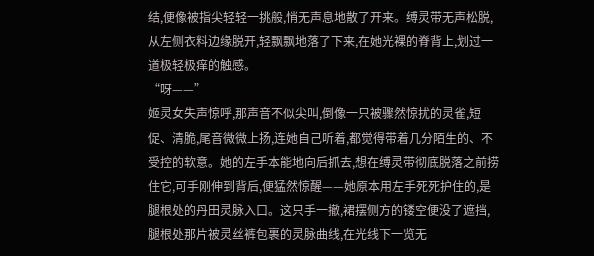结,便像被指尖轻轻一挑般,悄无声息地散了开来。缚灵带无声松脱,从左侧衣料边缘脱开,轻飘飘地落了下来,在她光裸的脊背上,划过一道极轻极痒的触感。
“呀——”
姬灵女失声惊呼,那声音不似尖叫,倒像一只被骤然惊扰的灵雀,短促、清脆,尾音微微上扬,连她自己听着,都觉得带着几分陌生的、不受控的软意。她的左手本能地向后抓去,想在缚灵带彻底脱落之前捞住它,可手刚伸到背后,便猛然惊醒——她原本用左手死死护住的,是腿根处的丹田灵脉入口。这只手一撤,裙摆侧方的镂空便没了遮挡,腿根处那片被灵丝裤包裹的灵脉曲线,在光线下一览无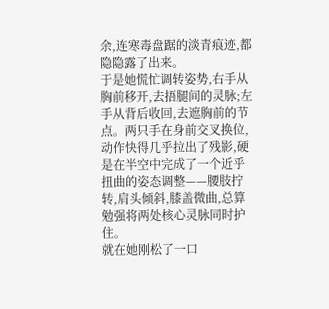余,连寒毒盘踞的淡青痕迹,都隐隐露了出来。
于是她慌忙调转姿势,右手从胸前移开,去捂腿间的灵脉;左手从背后收回,去遮胸前的节点。两只手在身前交叉换位,动作快得几乎拉出了残影,硬是在半空中完成了一个近乎扭曲的姿态调整——腰肢拧转,肩头倾斜,膝盖微曲,总算勉强将两处核心灵脉同时护住。
就在她刚松了一口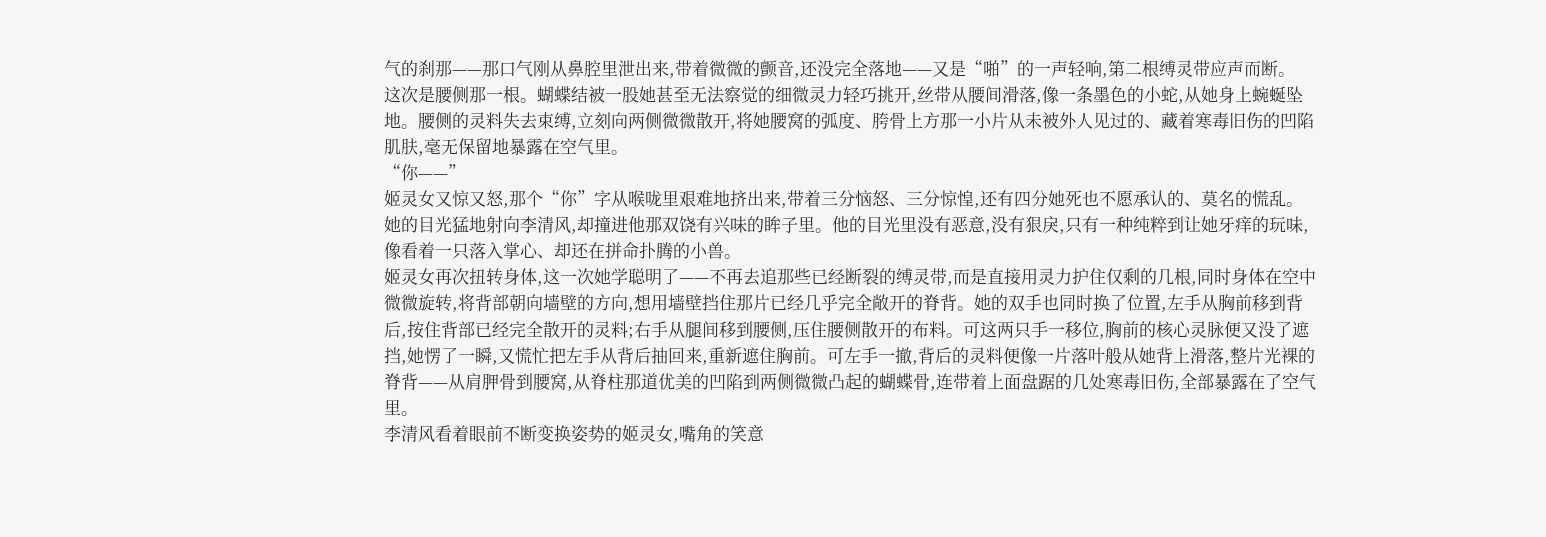气的刹那——那口气刚从鼻腔里泄出来,带着微微的颤音,还没完全落地——又是“啪”的一声轻响,第二根缚灵带应声而断。
这次是腰侧那一根。蝴蝶结被一股她甚至无法察觉的细微灵力轻巧挑开,丝带从腰间滑落,像一条墨色的小蛇,从她身上蜿蜒坠地。腰侧的灵料失去束缚,立刻向两侧微微散开,将她腰窝的弧度、胯骨上方那一小片从未被外人见过的、藏着寒毒旧伤的凹陷肌肤,毫无保留地暴露在空气里。
“你——”
姬灵女又惊又怒,那个“你”字从喉咙里艰难地挤出来,带着三分恼怒、三分惊惶,还有四分她死也不愿承认的、莫名的慌乱。她的目光猛地射向李清风,却撞进他那双饶有兴味的眸子里。他的目光里没有恶意,没有狠戾,只有一种纯粹到让她牙痒的玩味,像看着一只落入掌心、却还在拼命扑腾的小兽。
姬灵女再次扭转身体,这一次她学聪明了——不再去追那些已经断裂的缚灵带,而是直接用灵力护住仅剩的几根,同时身体在空中微微旋转,将背部朝向墙壁的方向,想用墙壁挡住那片已经几乎完全敞开的脊背。她的双手也同时换了位置,左手从胸前移到背后,按住背部已经完全散开的灵料;右手从腿间移到腰侧,压住腰侧散开的布料。可这两只手一移位,胸前的核心灵脉便又没了遮挡,她愣了一瞬,又慌忙把左手从背后抽回来,重新遮住胸前。可左手一撤,背后的灵料便像一片落叶般从她背上滑落,整片光裸的脊背——从肩胛骨到腰窝,从脊柱那道优美的凹陷到两侧微微凸起的蝴蝶骨,连带着上面盘踞的几处寒毒旧伤,全部暴露在了空气里。
李清风看着眼前不断变换姿势的姬灵女,嘴角的笑意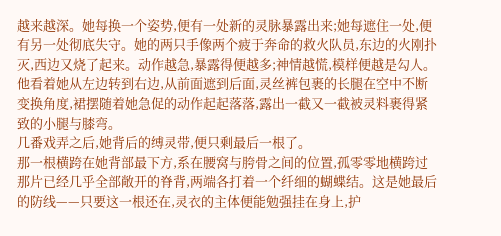越来越深。她每换一个姿势,便有一处新的灵脉暴露出来;她每遮住一处,便有另一处彻底失守。她的两只手像两个疲于奔命的救火队员,东边的火刚扑灭,西边又烧了起来。动作越急,暴露得便越多;神情越慌,模样便越是勾人。他看着她从左边转到右边,从前面遮到后面,灵丝裤包裹的长腿在空中不断变换角度,裙摆随着她急促的动作起起落落,露出一截又一截被灵料裹得紧致的小腿与膝弯。
几番戏弄之后,她背后的缚灵带,便只剩最后一根了。
那一根横跨在她背部最下方,系在腰窝与胯骨之间的位置,孤零零地横跨过那片已经几乎全部敞开的脊背,两端各打着一个纤细的蝴蝶结。这是她最后的防线——只要这一根还在,灵衣的主体便能勉强挂在身上,护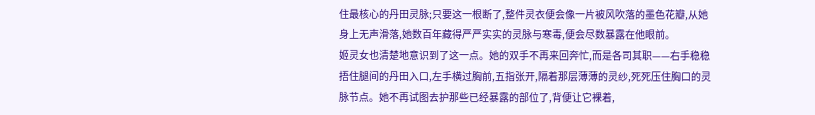住最核心的丹田灵脉;只要这一根断了,整件灵衣便会像一片被风吹落的墨色花瓣,从她身上无声滑落,她数百年藏得严严实实的灵脉与寒毒,便会尽数暴露在他眼前。
姬灵女也清楚地意识到了这一点。她的双手不再来回奔忙,而是各司其职——右手稳稳捂住腿间的丹田入口,左手横过胸前,五指张开,隔着那层薄薄的灵纱,死死压住胸口的灵脉节点。她不再试图去护那些已经暴露的部位了,背便让它裸着,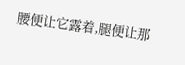腰便让它露着,腿便让那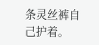条灵丝裤自己护着。